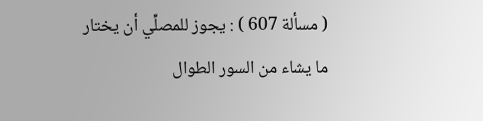( مسألة 607 ) : يجوز للمصلِّي أن يختار ما يشاء من السور الطوال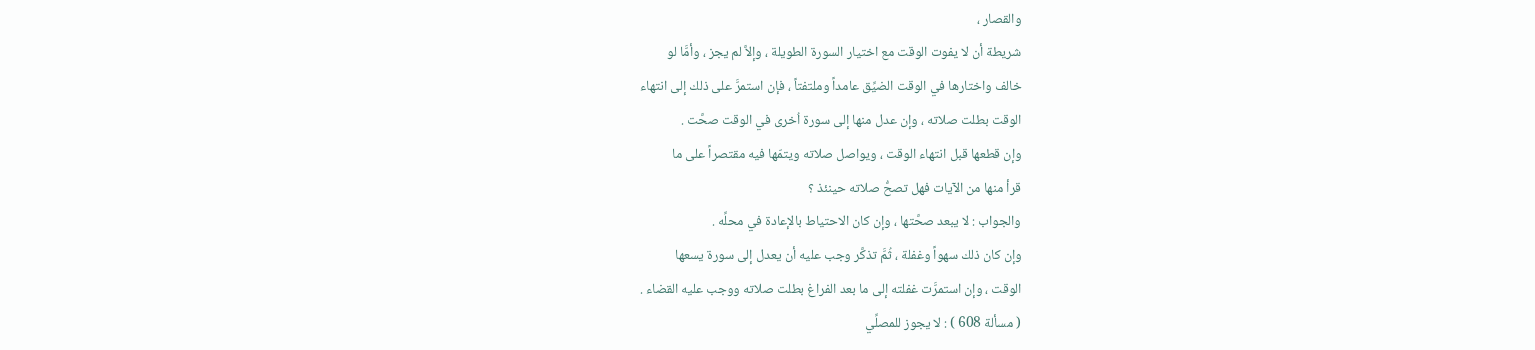والقصار ،
شريطة أن لا يفوت الوقت مع اختيار السورة الطويلة ، وإلاَّ لم يجز ، وأمَّا لو
خالف واختارها في الوقت الضيِّق عامداً وملتفتاً ، فإن استمرَّ على ذلك إلى انتهاء
الوقت بطلت صلاته ، وإن عدل منها إلى سورة اُخرى في الوقت صحَّت .
وإن قطعها قبل انتهاء الوقت ، ويواصل صلاته ويتمّها فيه مقتصراً على ما
قرأ منها من الآيات فهل تصحُّ صلاته حينئذ ؟
والجواب : لا يبعد صحَّتها ، وإن كان الاحتياط بالإعادة في محلِّه .
وإن كان ذلك سهواً وغفلة ، ثُمَّ تذكَّر وجب عليه أن يعدل إلى سورة يسعها
الوقت ، وإن استمرَّت غفلته إلى ما بعد الفراغ بطلت صلاته ووجب عليه القضاء .
( مسألة 608 ) : لا يجوز للمصلِّي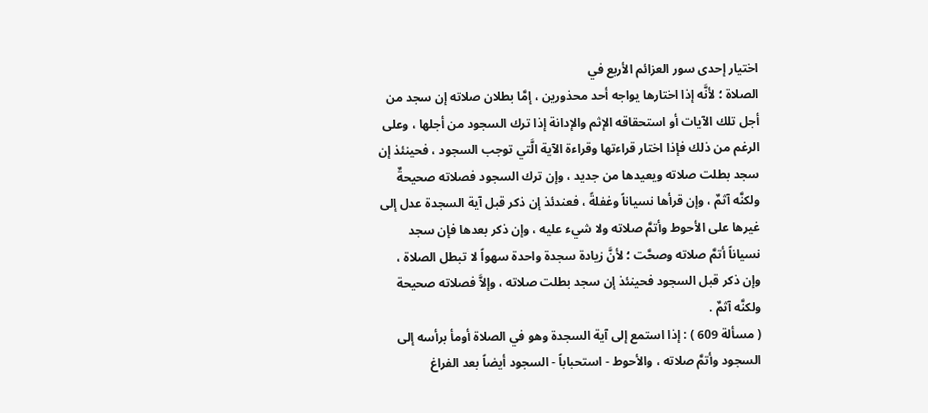اختيار إحدى سور العزائم الأربع في
الصلاة ؛ لأنَّه إذا اختارها يواجه أحد محذورين ، إمَّا بطلان صلاته إن سجد من
أجل تلك الآيات أو استحقاقه الإثم والإدانة إذا ترك السجود من أجلها ، وعلى
الرغم من ذلك فإذا اختار قراءتها وقراءة الآية الَّتي توجب السجود ، فحينئذ إن
سجد بطلت صلاته ويعيدها من جديد ، وإن ترك السجود فصلاته صحيحةٌ
ولكنَّه آثمٌ ، وإن قرأها نسياناً وغفلةً ، فعندئذ إن ذكر قبل آية السجدة عدل إلى
غيرها على الأحوط وأتمَّ صلاته ولا شيء عليه ، وإن ذكر بعدها فإن سجد
نسياناً أتمَّ صلاته وصحَّت ؛ لأنَّ زيادة سجدة واحدة سهواً لا تبطل الصلاة ،
وإن ذكر قبل السجود فحينئذ إن سجد بطلت صلاته ، وإلاَّ فصلاته صحيحة
ولكنَّه آثمٌ .
( مسألة 609 ) : إذا استمع إلى آية السجدة وهو في الصلاة أومأ برأسه إلى
السجود وأتمَّ صلاته ، والأحوط - استحباباً - السجود أيضاً بعد الفراغ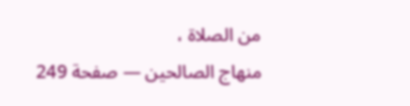من الصلاة ،
منهاج الصالحين — صفحة 249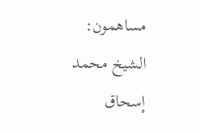مساهمون: الشيخ محمد إسحاق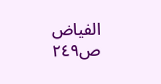الفياض
ص٢٤٩